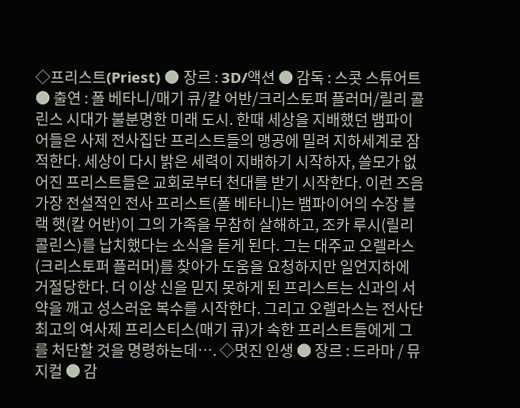◇프리스트(Priest) ● 장르 : 3D/액션 ● 감독 : 스콧 스튜어트 ● 출연 : 폴 베타니/매기 큐/칼 어반/크리스토퍼 플러머/릴리 콜린스 시대가 불분명한 미래 도시. 한때 세상을 지배했던 뱀파이어들은 사제 전사집단 프리스트들의 맹공에 밀려 지하세계로 잠적한다. 세상이 다시 밝은 세력이 지배하기 시작하자, 쓸모가 없어진 프리스트들은 교회로부터 천대를 받기 시작한다. 이런 즈음 가장 전설적인 전사 프리스트(폴 베타니)는 뱀파이어의 수장 블랙 햇(칼 어반)이 그의 가족을 무참히 살해하고, 조카 루시(릴리 콜린스)를 납치했다는 소식을 듣게 된다. 그는 대주교 오렐라스(크리스토퍼 플러머)를 찾아가 도움을 요청하지만 일언지하에 거절당한다. 더 이상 신을 믿지 못하게 된 프리스트는 신과의 서약을 깨고 성스러운 복수를 시작한다. 그리고 오렐라스는 전사단 최고의 여사제 프리스티스(매기 큐)가 속한 프리스트들에게 그를 처단할 것을 명령하는데…. ◇멋진 인생 ● 장르 : 드라마 / 뮤지컬 ● 감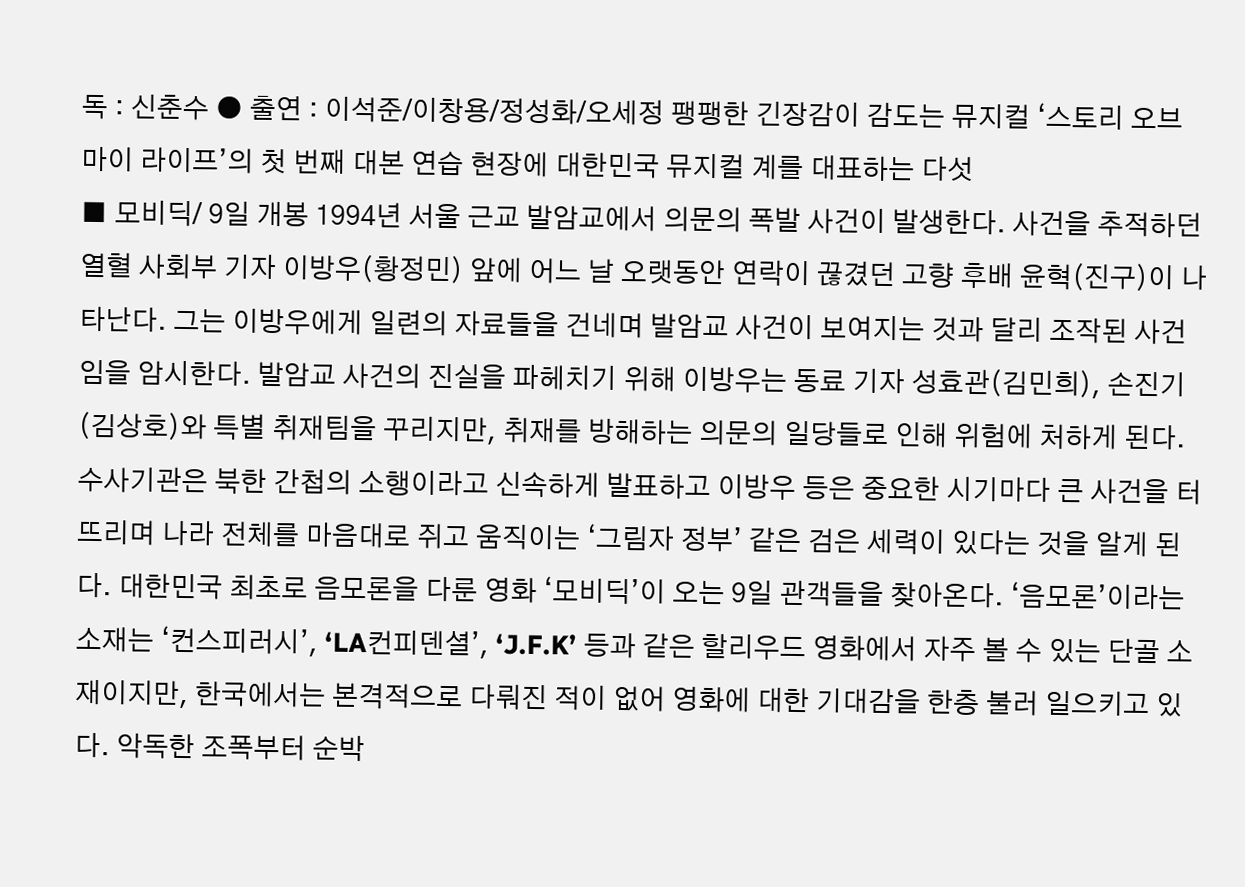독 : 신춘수 ● 출연 : 이석준/이창용/정성화/오세정 팽팽한 긴장감이 감도는 뮤지컬 ‘스토리 오브 마이 라이프’의 첫 번째 대본 연습 현장에 대한민국 뮤지컬 계를 대표하는 다섯
■ 모비딕/ 9일 개봉 1994년 서울 근교 발암교에서 의문의 폭발 사건이 발생한다. 사건을 추적하던 열혈 사회부 기자 이방우(황정민) 앞에 어느 날 오랫동안 연락이 끊겼던 고향 후배 윤혁(진구)이 나타난다. 그는 이방우에게 일련의 자료들을 건네며 발암교 사건이 보여지는 것과 달리 조작된 사건임을 암시한다. 발암교 사건의 진실을 파헤치기 위해 이방우는 동료 기자 성효관(김민희), 손진기(김상호)와 특별 취재팀을 꾸리지만, 취재를 방해하는 의문의 일당들로 인해 위험에 처하게 된다. 수사기관은 북한 간첩의 소행이라고 신속하게 발표하고 이방우 등은 중요한 시기마다 큰 사건을 터뜨리며 나라 전체를 마음대로 쥐고 움직이는 ‘그림자 정부’ 같은 검은 세력이 있다는 것을 알게 된다. 대한민국 최초로 음모론을 다룬 영화 ‘모비딕’이 오는 9일 관객들을 찾아온다. ‘음모론’이라는 소재는 ‘컨스피러시’, ‘LA컨피덴셜’, ‘J.F.K’ 등과 같은 할리우드 영화에서 자주 볼 수 있는 단골 소재이지만, 한국에서는 본격적으로 다뤄진 적이 없어 영화에 대한 기대감을 한층 불러 일으키고 있다. 악독한 조폭부터 순박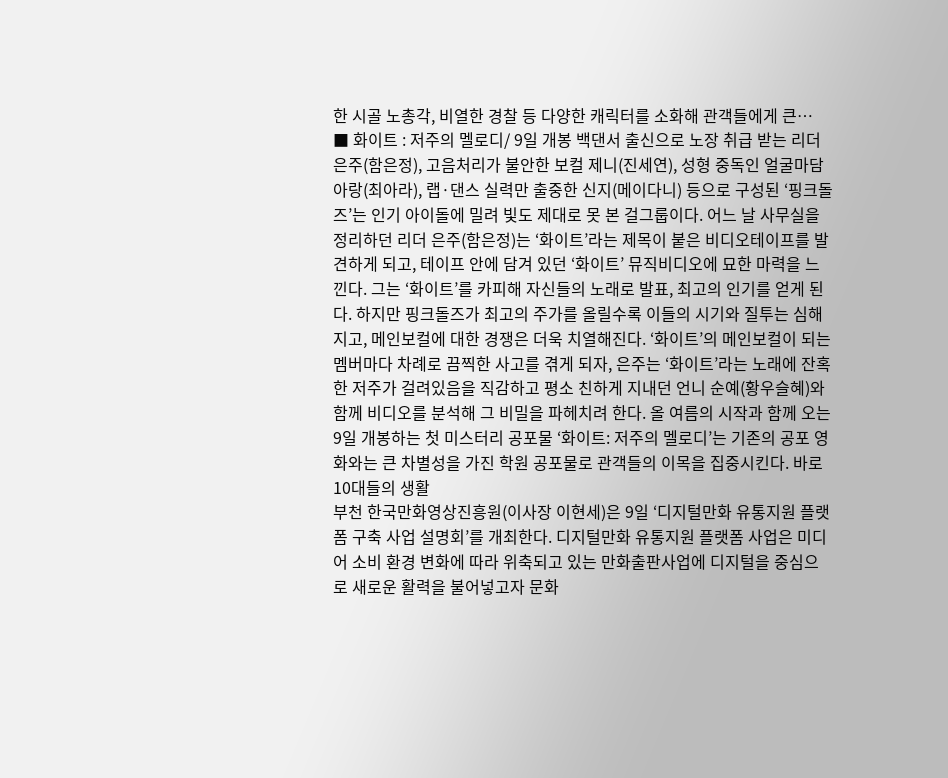한 시골 노총각, 비열한 경찰 등 다양한 캐릭터를 소화해 관객들에게 큰…
■ 화이트 : 저주의 멜로디/ 9일 개봉 백댄서 출신으로 노장 취급 받는 리더 은주(함은정), 고음처리가 불안한 보컬 제니(진세연), 성형 중독인 얼굴마담 아랑(최아라), 랩·댄스 실력만 출중한 신지(메이다니) 등으로 구성된 ‘핑크돌즈’는 인기 아이돌에 밀려 빛도 제대로 못 본 걸그룹이다. 어느 날 사무실을 정리하던 리더 은주(함은정)는 ‘화이트’라는 제목이 붙은 비디오테이프를 발견하게 되고, 테이프 안에 담겨 있던 ‘화이트’ 뮤직비디오에 묘한 마력을 느낀다. 그는 ‘화이트’를 카피해 자신들의 노래로 발표, 최고의 인기를 얻게 된다. 하지만 핑크돌즈가 최고의 주가를 올릴수록 이들의 시기와 질투는 심해지고, 메인보컬에 대한 경쟁은 더욱 치열해진다. ‘화이트’의 메인보컬이 되는 멤버마다 차례로 끔찍한 사고를 겪게 되자, 은주는 ‘화이트’라는 노래에 잔혹한 저주가 걸려있음을 직감하고 평소 친하게 지내던 언니 순예(황우슬혜)와 함께 비디오를 분석해 그 비밀을 파헤치려 한다. 올 여름의 시작과 함께 오는 9일 개봉하는 첫 미스터리 공포물 ‘화이트: 저주의 멜로디’는 기존의 공포 영화와는 큰 차별성을 가진 학원 공포물로 관객들의 이목을 집중시킨다. 바로 10대들의 생활
부천 한국만화영상진흥원(이사장 이현세)은 9일 ‘디지털만화 유통지원 플랫폼 구축 사업 설명회’를 개최한다. 디지털만화 유통지원 플랫폼 사업은 미디어 소비 환경 변화에 따라 위축되고 있는 만화출판사업에 디지털을 중심으로 새로운 활력을 불어넣고자 문화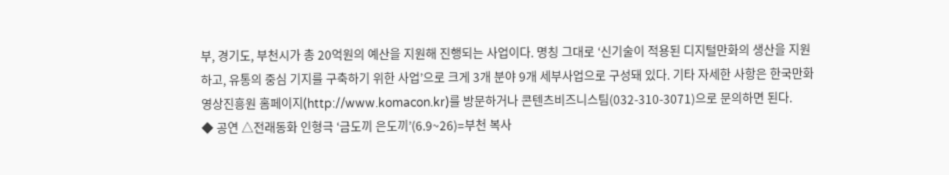부, 경기도, 부천시가 총 20억원의 예산을 지원해 진행되는 사업이다. 명칭 그대로 ‘신기술이 적용된 디지털만화의 생산을 지원하고, 유통의 중심 기지를 구축하기 위한 사업’으로 크게 3개 분야 9개 세부사업으로 구성돼 있다. 기타 자세한 사항은 한국만화영상진흥원 홈페이지(http://www.komacon.kr)를 방문하거나 콘텐츠비즈니스팀(032-310-3071)으로 문의하면 된다.
◆ 공연 △전래동화 인형극 ‘금도끼 은도끼’(6.9~26)=부천 복사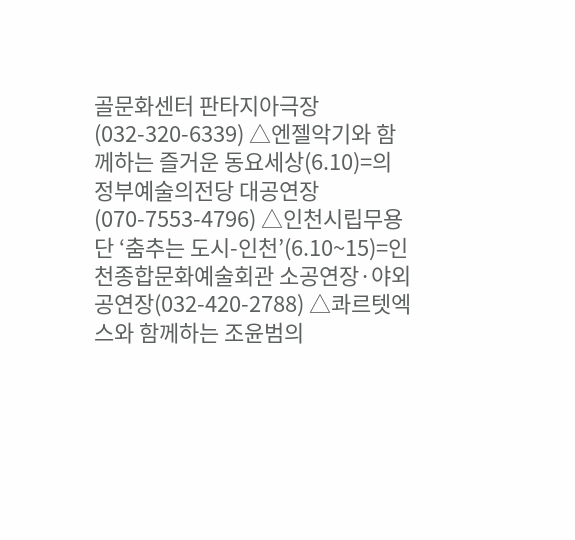골문화센터 판타지아극장(032-320-6339) △엔젤악기와 함께하는 즐거운 동요세상(6.10)=의정부예술의전당 대공연장(070-7553-4796) △인천시립무용단 ‘춤추는 도시-인천’(6.10~15)=인천종합문화예술회관 소공연장·야외공연장(032-420-2788) △콰르텟엑스와 함께하는 조윤범의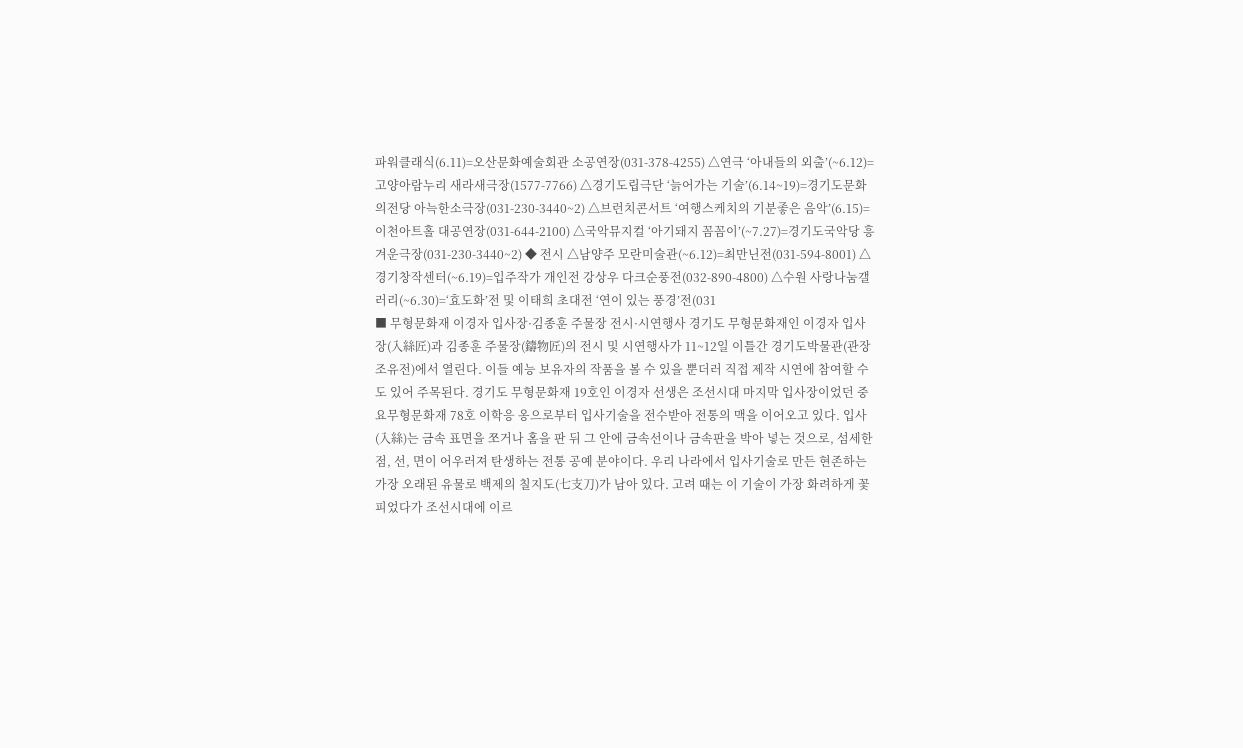파워클래식(6.11)=오산문화예술회관 소공연장(031-378-4255) △연극 ‘아내들의 외출’(~6.12)=고양아람누리 새라새극장(1577-7766) △경기도립극단 ‘늙어가는 기술’(6.14~19)=경기도문화의전당 아늑한소극장(031-230-3440~2) △브런치콘서트 ‘여행스케치의 기분좋은 음악’(6.15)=이천아트홀 대공연장(031-644-2100) △국악뮤지컬 ‘아기돼지 꼼꼼이’(~7.27)=경기도국악당 흥겨운극장(031-230-3440~2) ◆ 전시 △남양주 모란미술관(~6.12)=최만닌전(031-594-8001) △경기창작센터(~6.19)=입주작가 개인전 강상우 다크순풍전(032-890-4800) △수원 사랑나눔갤러리(~6.30)=‘효도화’전 및 이태희 초대전 ‘연이 있는 풍경’전(031
■ 무형문화재 이경자 입사장·김종훈 주물장 전시·시연행사 경기도 무형문화재인 이경자 입사장(入絲匠)과 김종훈 주물장(鑄物匠)의 전시 및 시연행사가 11~12일 이틀간 경기도박물관(관장 조유전)에서 열린다. 이들 예능 보유자의 작품을 볼 수 있을 뿐더러 직접 제작 시연에 참여할 수도 있어 주목된다. 경기도 무형문화재 19호인 이경자 선생은 조선시대 마지막 입사장이었던 중요무형문화재 78호 이학응 옹으로부터 입사기술을 전수받아 전통의 맥을 이어오고 있다. 입사(入絲)는 금속 표면을 쪼거나 홈을 판 뒤 그 안에 금속선이나 금속판을 박아 넣는 것으로, 섬세한 점, 선, 면이 어우러져 탄생하는 전통 공예 분야이다. 우리 나라에서 입사기술로 만든 현존하는 가장 오래된 유물로 백제의 칠지도(七支刀)가 남아 있다. 고려 때는 이 기술이 가장 화려하게 꽃피었다가 조선시대에 이르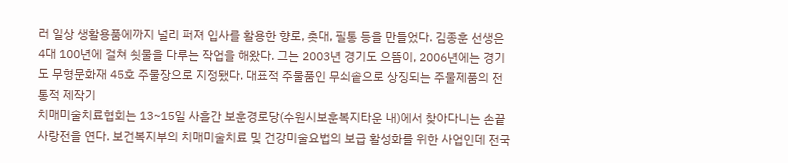러 일상 생활용품에까지 널리 퍼져 입사를 활용한 향로, 촛대, 필통 등을 만들었다. 김종훈 선생은 4대 100년에 걸쳐 쇳물을 다루는 작업을 해왔다. 그는 2003년 경기도 으뜸이, 2006년에는 경기도 무형문화재 45호 주물장으로 지정됐다. 대표적 주물품인 무쇠솥으로 상징되는 주물제품의 전통적 제작기
치매미술치료협회는 13~15일 사흘간 보훈경로당(수원시보훈복지타운 내)에서 찾아다니는 손끝사랑전을 연다. 보건복지부의 치매미술치료 및 건강미술요법의 보급 활성화를 위한 사업인데 전국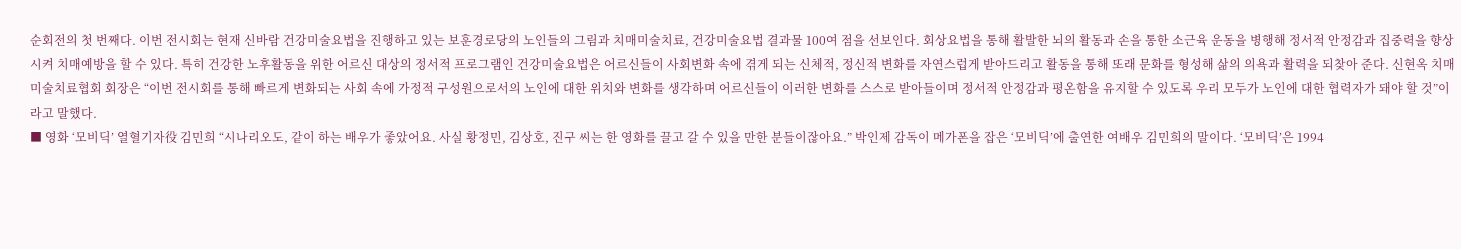순회전의 첫 번째다. 이번 전시회는 현재 신바람 건강미술요법을 진행하고 있는 보훈경로당의 노인들의 그림과 치매미술치료, 건강미술요법 결과물 100여 점을 선보인다. 회상요법을 통해 활발한 뇌의 활동과 손을 통한 소근육 운동을 병행해 정서적 안정감과 집중력을 향상시켜 치매예방을 할 수 있다. 특히 건강한 노후활동을 위한 어르신 대상의 정서적 프로그램인 건강미술요법은 어르신들이 사회변화 속에 겪게 되는 신체적, 정신적 변화를 자연스럽게 받아드리고 활동을 통해 또래 문화를 형성해 삶의 의욕과 활력을 되찾아 준다. 신현옥 치매미술치료협회 회장은 “이번 전시회를 통해 빠르게 변화되는 사회 속에 가정적 구성원으로서의 노인에 대한 위치와 변화를 생각하며 어르신들이 이러한 변화를 스스로 받아들이며 정서적 안정감과 평온함을 유지할 수 있도록 우리 모두가 노인에 대한 협력자가 돼야 할 것”이라고 말했다.
■ 영화 ‘모비딕’ 열혈기자役 김민희 “시나리오도, 같이 하는 배우가 좋았어요. 사실 황정민, 김상호, 진구 씨는 한 영화를 끌고 갈 수 있을 만한 분들이잖아요.” 박인제 감독이 메가폰을 잡은 ‘모비딕’에 출연한 여배우 김민희의 말이다. ‘모비딕’은 1994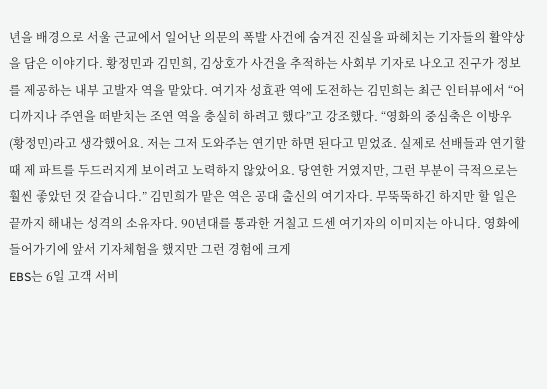년을 배경으로 서울 근교에서 일어난 의문의 폭발 사건에 숨겨진 진실을 파헤치는 기자들의 활약상을 담은 이야기다. 황정민과 김민희, 김상호가 사건을 추적하는 사회부 기자로 나오고 진구가 정보를 제공하는 내부 고발자 역을 맡았다. 여기자 성효관 역에 도전하는 김민희는 최근 인터뷰에서 “어디까지나 주연을 떠받치는 조연 역을 충실히 하려고 했다”고 강조했다. “영화의 중심축은 이방우(황정민)라고 생각했어요. 저는 그저 도와주는 연기만 하면 된다고 믿었죠. 실제로 선배들과 연기할 때 제 파트를 두드러지게 보이려고 노력하지 않았어요. 당연한 거였지만, 그런 부분이 극적으로는 훨씬 좋았던 것 같습니다.” 김민희가 맡은 역은 공대 출신의 여기자다. 무뚝뚝하긴 하지만 할 일은 끝까지 해내는 성격의 소유자다. 90년대를 통과한 거칠고 드센 여기자의 이미지는 아니다. 영화에 들어가기에 앞서 기자체험을 했지만 그런 경험에 크게
EBS는 6일 고객 서비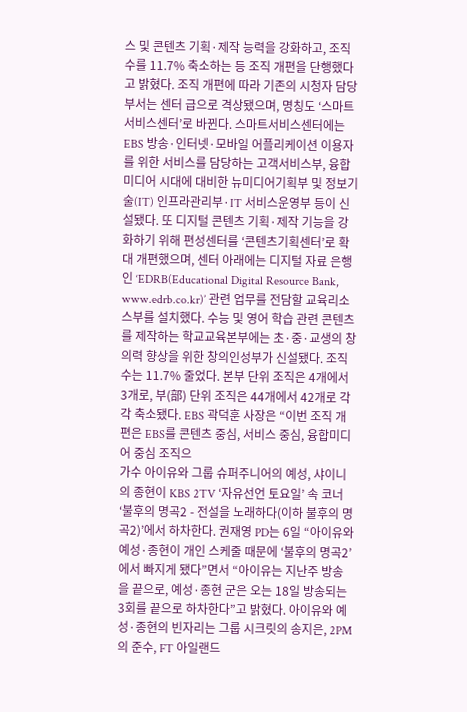스 및 콘텐츠 기획·제작 능력을 강화하고, 조직 수를 11.7% 축소하는 등 조직 개편을 단행했다고 밝혔다. 조직 개편에 따라 기존의 시청자 담당 부서는 센터 급으로 격상됐으며, 명칭도 ‘스마트서비스센터’로 바뀐다. 스마트서비스센터에는 EBS 방송·인터넷·모바일 어플리케이션 이용자를 위한 서비스를 담당하는 고객서비스부, 융합 미디어 시대에 대비한 뉴미디어기획부 및 정보기술(IT) 인프라관리부·IT 서비스운영부 등이 신설됐다. 또 디지털 콘텐츠 기획·제작 기능을 강화하기 위해 편성센터를 ‘콘텐츠기획센터’로 확대 개편했으며, 센터 아래에는 디지털 자료 은행인 ‘EDRB(Educational Digital Resource Bank, www.edrb.co.kr)’ 관련 업무를 전담할 교육리소스부를 설치했다. 수능 및 영어 학습 관련 콘텐츠를 제작하는 학교교육본부에는 초·중·교생의 창의력 향상을 위한 창의인성부가 신설됐다. 조직 수는 11.7% 줄었다. 본부 단위 조직은 4개에서 3개로, 부(部) 단위 조직은 44개에서 42개로 각각 축소됐다. EBS 곽덕훈 사장은 “이번 조직 개편은 EBS를 콘텐츠 중심, 서비스 중심, 융합미디어 중심 조직으
가수 아이유와 그룹 슈퍼주니어의 예성, 샤이니의 종현이 KBS 2TV ‘자유선언 토요일’ 속 코너 ‘불후의 명곡2 - 전설을 노래하다(이하 불후의 명곡2)’에서 하차한다. 권재영 PD는 6일 “아이유와 예성·종현이 개인 스케줄 때문에 ‘불후의 명곡2’에서 빠지게 됐다”면서 “아이유는 지난주 방송을 끝으로, 예성·종현 군은 오는 18일 방송되는 3회를 끝으로 하차한다”고 밝혔다. 아이유와 예성·종현의 빈자리는 그룹 시크릿의 송지은, 2PM의 준수, FT 아일랜드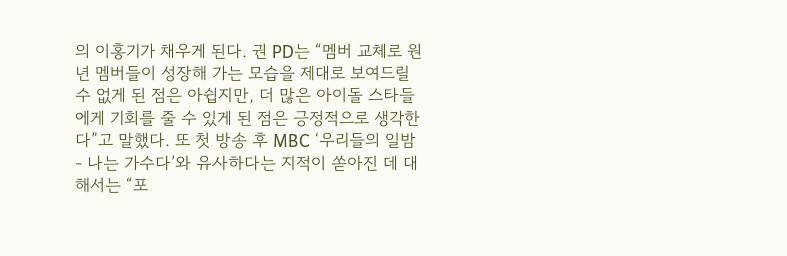의 이홍기가 채우게 된다. 권 PD는 “멤버 교체로 원년 멤버들이 성장해 가는 모습을 제대로 보여드릴 수 없게 된 점은 아쉽지만, 더 많은 아이돌 스타들에게 기회를 줄 수 있게 된 점은 긍정적으로 생각한다”고 말했다. 또 첫 방송 후 MBC ‘우리들의 일밤 - 나는 가수다’와 유사하다는 지적이 쏟아진 데 대해서는 “포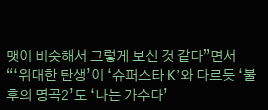맷이 비슷해서 그렇게 보신 것 같다”면서 “‘위대한 탄생’이 ‘슈퍼스타 K’와 다르듯 ‘불후의 명곡2’도 ‘나는 가수다’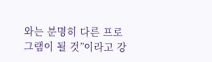와는 분명히 다른 프로그램이 될 것”이라고 강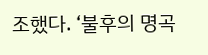조했다. ‘불후의 명곡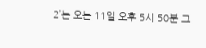2’는 오는 11일 오후 5시 50분 그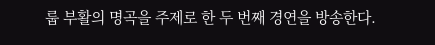룹 부활의 명곡을 주제로 한 두 번째 경연을 방송한다.